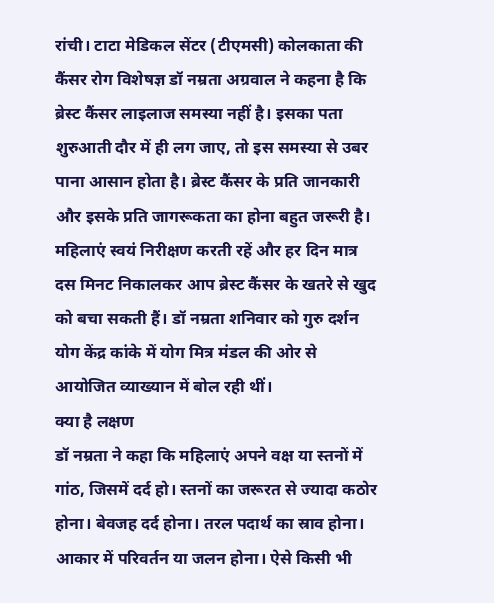रांची। टाटा मेडिकल सेंटर (टीएमसी) कोलकाता की कैंसर रोग विशेषज्ञ डॉ नम्रता अग्रवाल ने कहना है कि ब्रेस्ट कैंसर लाइलाज समस्या नहीं है। इसका पता शुरुआती दौर में ही लग जाए, तो इस समस्या से उबर पाना आसान होता है। ब्रेस्ट कैंसर के प्रति जानकारी और इसके प्रति जागरूकता का होना बहुत जरूरी है। महिलाएं स्वयं निरीक्षण करती रहें और हर दिन मात्र दस मिनट निकालकर आप ब्रेस्ट कैंसर के खतरे से खुद को बचा सकती हैं। डॉ नम्रता शनिवार को गुरु दर्शन योग केंद्र कांके में योग मित्र मंडल की ओर से आयोजित व्याख्यान में बोल रही थीं।
क्या है लक्षण
डॉ नम्रता ने कहा कि महिलाएं अपने वक्ष या स्तनों में गांठ, जिसमें दर्द हो। स्तनों का जरूरत से ज्यादा कठोर होना। बेवजह दर्द होना। तरल पदार्थ का स्राव होना। आकार में परिवर्तन या जलन होना। ऐसे किसी भी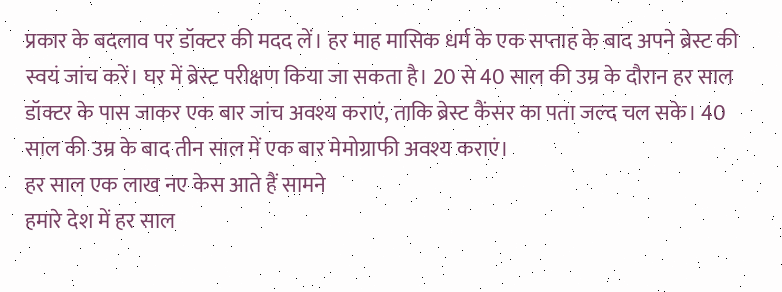प्रकार के बदलाव पर डॉक्टर की मदद लें। हर माह मासिक धर्म के एक सप्ताह के बाद अपने ब्रेस्ट की स्वयं जांच करें। घर में ब्रेस्ट परीक्षण किया जा सकता है। 20 से 40 साल की उम्र के दौरान हर साल डॉक्टर के पास जाकर एक बार जांच अवश्य कराएं, ताकि ब्रेस्ट कैंसर का पता जल्द चल सके। 40 साल की उम्र के बाद तीन साल में एक बार मेमोग्राफी अवश्य कराएं।
हर साल एक लाख नए केस आते हैं सामने
हमारे देश में हर साल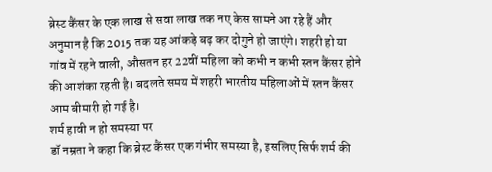ब्रेस्ट कैंसर के एक लाख से सवा लाख तक नए केस सामने आ रहे हैं और अनुमान है कि 2015 तक यह आंकड़े बढ़ कर दोगुने हो जाएंगे। शहरी हो या गांव में रहने वाली, औसतन हर 22वीं महिला को कभी न कभी स्तन कैंसर होने की आशंका रहती है। बदलते समय में शहरी भारतीय महिलाओं में स्तन कैंसर आम बीमारी हो गई है।
शर्म हावी न हो समस्या पर
डॉ नम्रता ने कहा कि ब्रेस्ट कैंसर एक गंभीर समस्या है, इसलिए सिर्फ शर्म की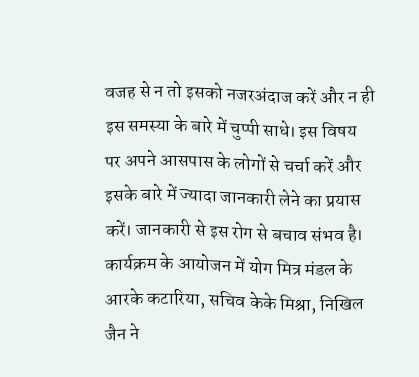वजह से न तो इसको नजरअंदाज करें और न ही इस समस्या के बारे में चुप्पी साधे। इस विषय पर अपने आसपास के लोगों से चर्चा करें और इसके बारे में ज्यादा जानकारी लेने का प्रयास करें। जानकारी से इस रोग से बचाव संभव है। कार्यक्रम के आयोजन में योग मित्र मंडल के आरके कटारिया, सचिव केके मिश्रा, निखिल जैन ने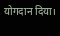योगदान दिया।